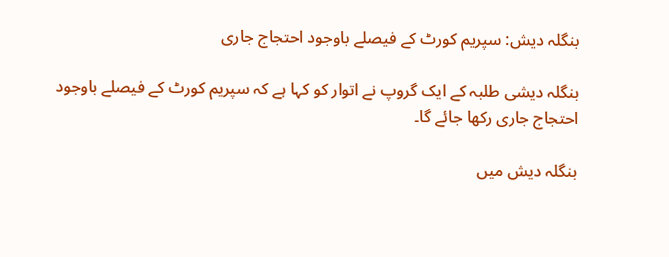بنگلہ دیش: سپریم کورٹ کے فیصلے باوجود احتجاج جاری

بنگلہ دیشی طلبہ کے ایک گروپ نے اتوار کو کہا ہے کہ سپریم کورٹ کے فیصلے باوجود احتجاج جاری رکھا جائے گا۔

بنگلہ دیش میں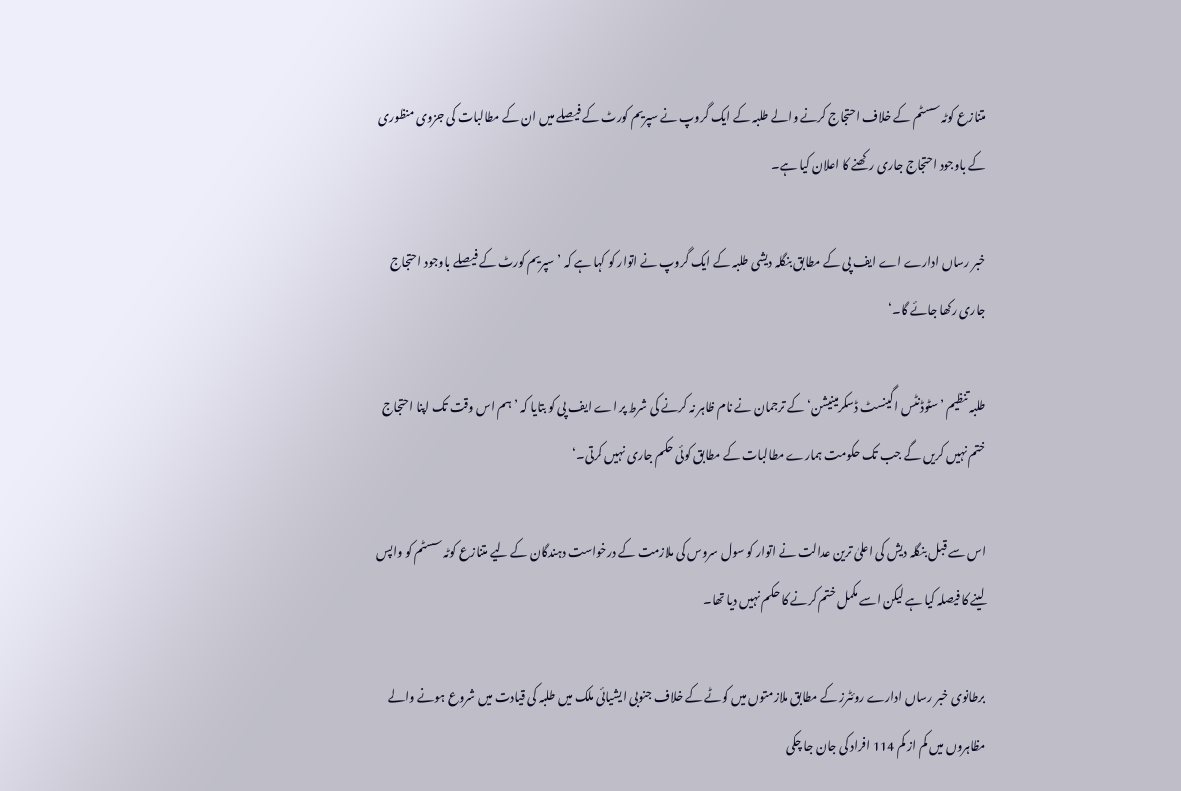متنازع کوٹہ سسٹم کے خلاف احتجاج کرنے والے طلبہ کے ایک گروپ نے سپریم کورٹ کے فیصلے میں ان کے مطالبات کی جزوی منظوری کے باوجود احتجاج جاری رکھنے کا اعلان کیا ہے۔

خبر رساں ادارے اے ایف پی کے مطابق بنگلہ دیشی طلبہ کے ایک گروپ نے اتوار کو کہا ہے کہ ’سپریم کورٹ کے فیصلے باوجود احتجاج جاری رکھا جائے گا۔‘

طلبہ تنظیم ’سٹوڈنٹس اگینسٹ ڈسکرمینیشن‘ کے ترجمان نے نام ظاہر نہ کرنے کی شرط پر اے ایف پی کو بتایا کہ ’ہم اس وقت تک اپنا احتجاج ختم نہیں کریں گے جب تک حکومت ہمارے مطالبات کے مطابق کوئی حکم جاری نہیں کرتی۔‘

اس سے قبل بنگلہ دیش کی اعلیٰ ترین عدالت نے اتوار کو سول سروس کی ملازمت کے درخواست دہندگان کے لیے متنازع کوٹہ سسٹم کو واپس لینے کا فیصلہ کیا ہے لیکن اسے مکمل ختم کرنے کا حکم نہیں دیا تھا۔

برطانوی خبر رساں ادارے روئٹرز کے مطابق ملازمتوں میں کوٹے کے خلاف جنوبی ایشیائی ملک میں طلبہ کی قیادت میں شروع ہونے والے مظاہروں میں کم از کم 114 افراد کی جان جا چکی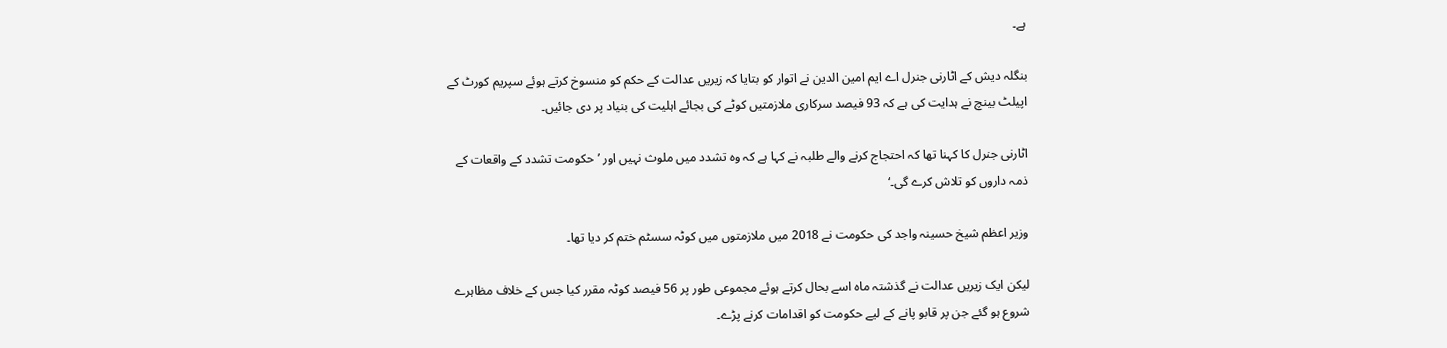ہے۔

بنگلہ دیش کے اٹارنی جنرل اے ایم امین الدین نے اتوار کو بتایا کہ زیریں عدالت کے حکم کو منسوخ کرتے ہوئے سپریم کورٹ کے اپیلٹ بینچ نے ہدایت کی ہے کہ 93 فیصد سرکاری ملازمتیں کوٹے کی بجائے اہلیت کی بنیاد پر دی جائیں۔

اٹارنی جنرل کا کہنا تھا کہ احتجاج کرنے والے طلبہ نے کہا ہے کہ وہ تشدد میں ملوث نہیں اور ’حکومت تشدد کے واقعات کے ذمہ داروں کو تلاش کرے گی۔‘

وزیر اعظم شیخ حسینہ واجد کی حکومت نے 2018 میں ملازمتوں میں کوٹہ سسٹم ختم کر دیا تھا۔

لیکن ایک زیریں عدالت نے گذشتہ ماہ اسے بحال کرتے ہوئے مجموعی طور پر 56 فیصد کوٹہ مقرر کیا جس کے خلاف مظاہرے شروع ہو گئے جن پر قابو پانے کے لیے حکومت کو اقدامات کرنے پڑے۔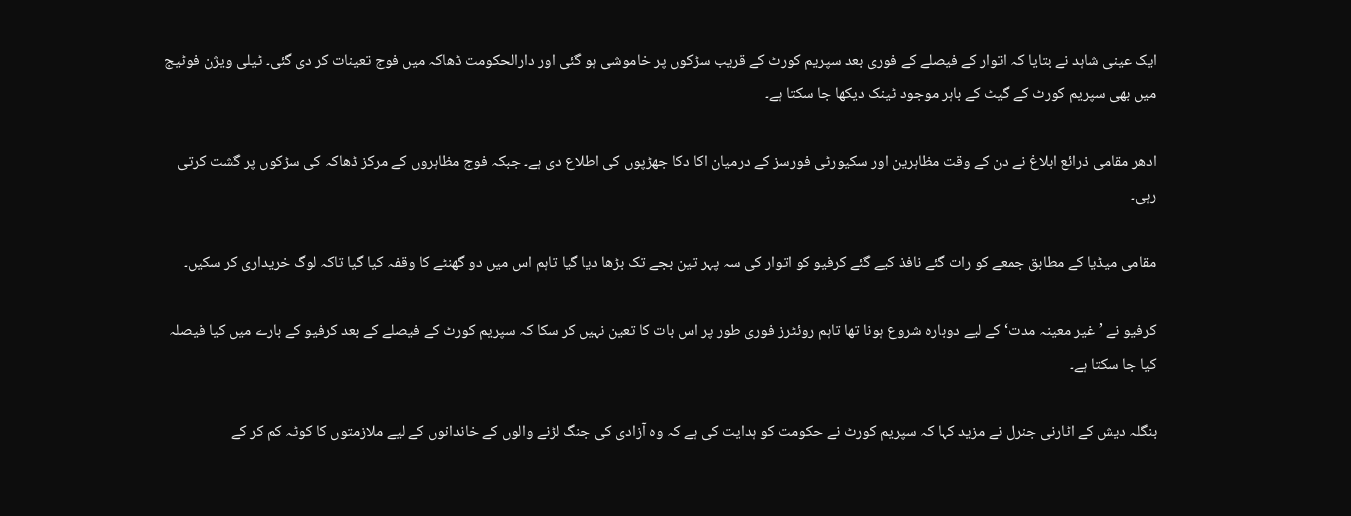ایک عینی شاہد نے بتایا کہ اتوار کے فیصلے کے فوری بعد سپریم کورٹ کے قریب سڑکوں پر خاموشی ہو گئی اور دارالحکومت ڈھاکہ میں فوج تعینات کر دی گئی۔ ٹیلی ویژن فوٹیج میں بھی سپریم کورٹ کے گیٹ کے باہر موجود ٹینک دیکھا جا سکتا ہے۔

ادھر مقامی ذرائع ابلاغ نے دن کے وقت مظاہرین اور سکیورٹی فورسز کے درمیان اکا دکا جھڑپوں کی اطلاع دی ہے۔ جبکہ فوج مظاہروں کے مرکز ڈھاکہ کی سڑکوں پر گشت کرتی رہی۔

مقامی میڈیا کے مطابق جمعے کو رات گئے نافذ کیے گئے کرفیو کو اتوار کی سہ پہر تین بجے تک بڑھا دیا گیا تاہم اس میں دو گھنٹے کا وقفہ کیا گیا تاکہ لوگ خریداری کر سکیں۔

کرفیو نے ’غیر معینہ مدت‘ کے لیے دوبارہ شروع ہونا تھا تاہم روئٹرز فوری طور پر اس بات کا تعین نہیں کر سکا کہ سپریم کورٹ کے فیصلے کے بعد کرفیو کے بارے میں کیا فیصلہ کیا جا سکتا ہے۔

بنگلہ دیش کے اٹارنی جنرل نے مزید کہا کہ سپریم کورٹ نے حکومت کو ہدایت کی ہے کہ وہ آزادی کی جنگ لڑنے والوں کے خاندانوں کے لیے ملازمتوں کا کوٹہ کم کر کے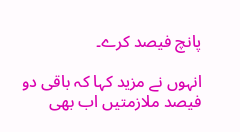پانچ فیصد کرے۔

انہوں نے مزید کہا کہ باقی دو فیصد ملازمتیں اب بھی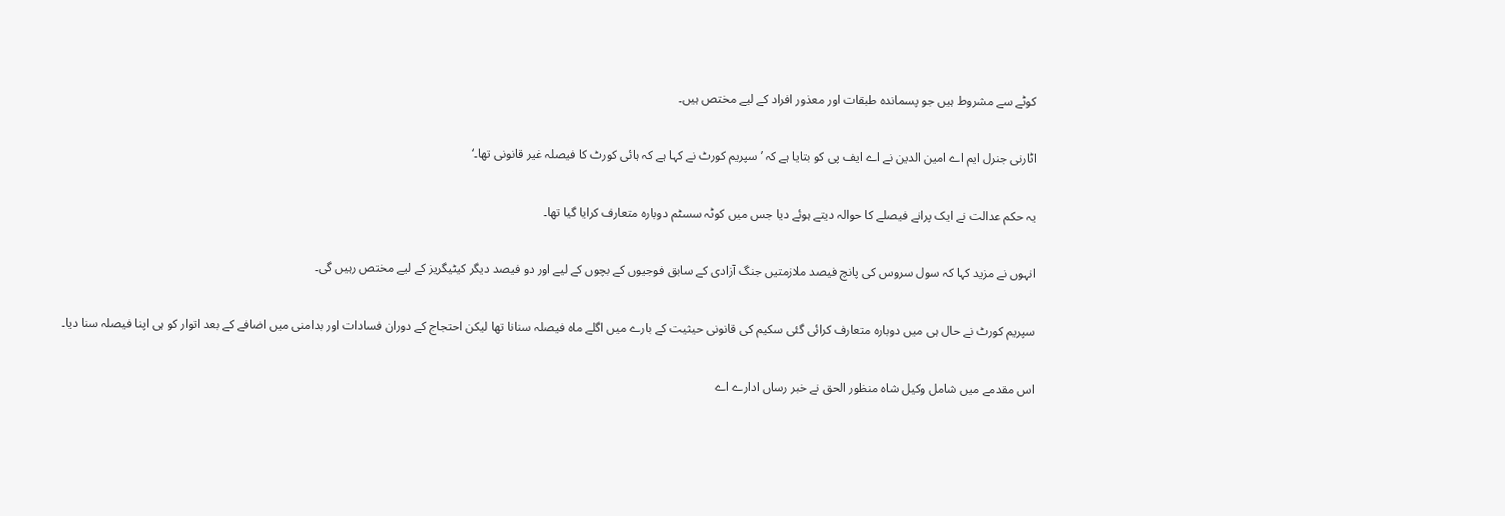کوٹے سے مشروط ہیں جو پسماندہ طبقات اور معذور افراد کے لیے مختص ہیں۔

اٹارنی جنرل ایم اے امین الدین نے اے ایف پی کو بتایا ہے کہ ’سپریم کورٹ نے کہا ہے کہ ہائی کورٹ کا فیصلہ غیر قانونی تھا۔‘

یہ حکم عدالت نے ایک پرانے فیصلے کا حوالہ دیتے ہوئے دیا جس میں کوٹہ سسٹم دوبارہ متعارف کرایا گیا تھا۔

انہوں نے مزید کہا کہ سول سروس کی پانچ فیصد ملازمتیں جنگ آزادی کے سابق فوجیوں کے بچوں کے لیے اور دو فیصد دیگر کیٹیگریز کے لیے مختص رہیں گی۔

سپریم کورٹ نے حال ہی میں دوبارہ متعارف کرائی گئی سکیم کی قانونی حیثیت کے بارے میں اگلے ماہ فیصلہ سنانا تھا لیکن احتجاج کے دوران فسادات اور بدامنی میں اضافے کے بعد اتوار کو ہی اپنا فیصلہ سنا دیا۔

اس مقدمے میں شامل وکیل شاہ منظور الحق نے خبر رساں ادارے اے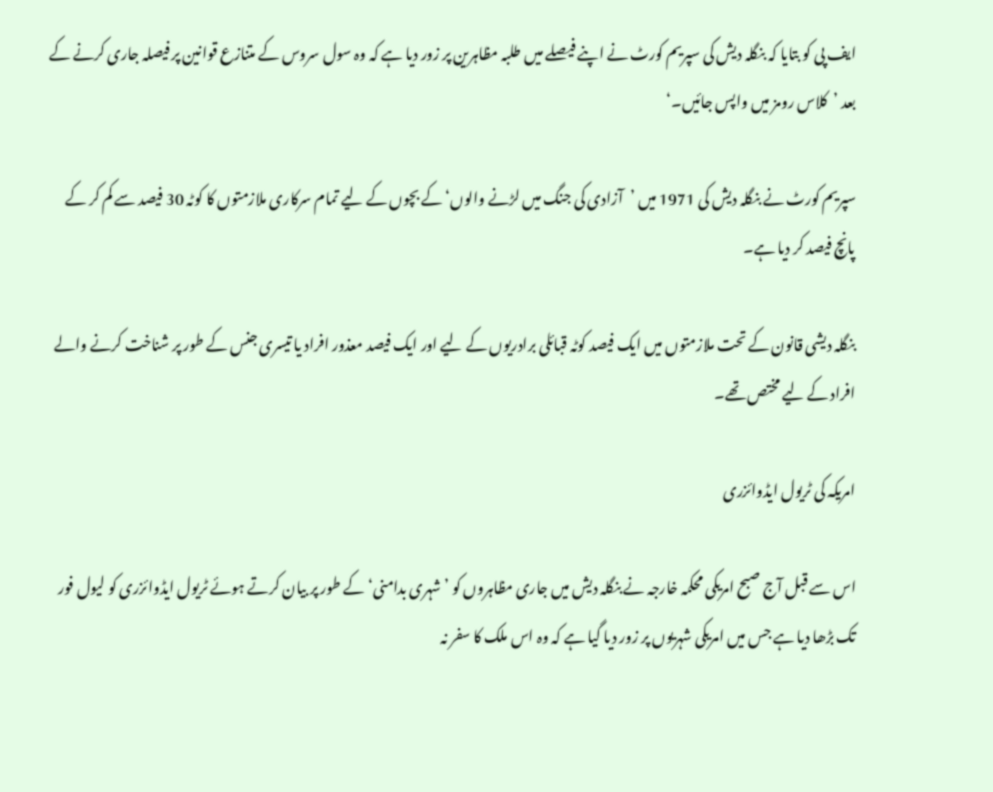ایف پی کو بتایا کہ بنگلہ دیش کی سپریم کورٹ نے اپنے فیصلے میں طلبہ مظاہرین پر زور دیا ہے کہ وہ سول سروس کے متنازع قوانین پر فیصلہ جاری کرنے کے بعد ’کلاس رومز میں واپس جائیں۔‘

سپریم کورٹ نے بنگلہ دیش کی 1971 میں ’آزادی کی جنگ میں لڑنے والوں‘ کے بچوں کے لیے تمام سرکاری ملازمتوں کا کوٹہ 30 فیصد سے کم کر کے پانچ فیصد کر دیا ہے۔

بنگلہ دیشی قانون کے تحت ملازمتوں میں ایک فیصد کوٹہ قبائلی برادریوں کے لیے اور ایک فیصد معذور افراد یا تیسری جنس کے طور پر شناخت کرنے والے افراد کے لیے مختص تھے۔

امریکہ کی ٹریول ایڈوائزری

اس سے قبل آج صبح امریکی محکمہ خارجہ نے بنگلہ دیش میں جاری مظاہروں کو ’شہری بدامنی‘ کے طور پر بیان کرتے ہوئے ٹریول ایڈوائزری کو لیول فور تک بڑھا دیا ہے جس میں امریکی شہریوں پر زور دیا گیا ہے کہ وہ اس ملک کا سفر نہ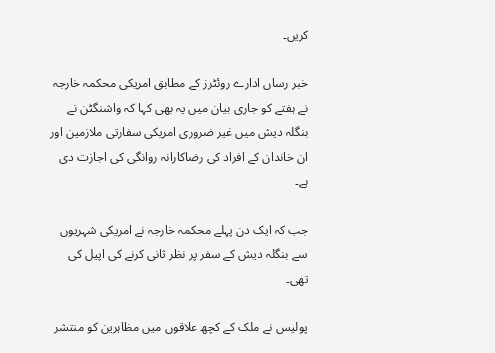کریں۔

خبر رساں ادارے روئٹرز کے مطابق امریکی محکمہ خارجہ نے ہفتے کو جاری بیان میں یہ بھی کہا کہ واشنگٹن نے بنگلہ دیش میں غیر ضروری امریکی سفارتی ملازمین اور ان خاندان کے افراد کی رضاکارانہ روانگی کی اجازت دی ہے۔

جب کہ ایک دن پہلے محکمہ خارجہ نے امریکی شہریوں سے بنگلہ دیش کے سفر پر نظر ثانی کرنے کی اپیل کی تھی۔

پولیس نے ملک کے کچھ علاقوں میں مظاہرین کو منتشر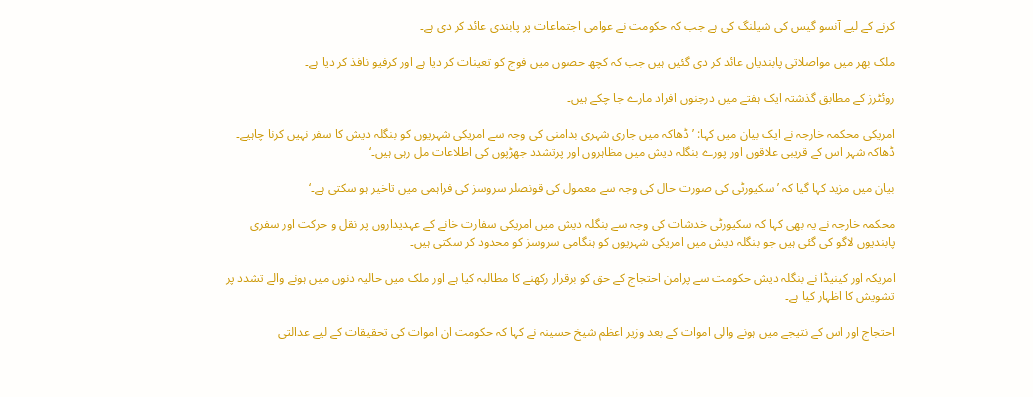کرنے کے لیے آنسو گیس کی شیلنگ کی ہے جب کہ حکومت نے عوامی اجتماعات پر پابندی عائد کر دی ہے۔

ملک بھر میں مواصلاتی پابندیاں عائد کر دی گئیں ہیں جب کہ کچھ حصوں میں فوج کو تعینات کر دیا ہے اور کرفیو نافذ کر دیا ہے۔

روئٹرز کے مطابق گذشتہ ایک ہفتے میں درجنوں افراد مارے جا چکے ہیں۔

امریکی محکمہ خارجہ نے ایک بیان میں کہا: ’ڈھاکہ میں جاری شہری بدامنی کی وجہ سے امریکی شہریوں کو بنگلہ دیش کا سفر نہیں کرنا چاہیے۔ ڈھاکہ شہر اس کے قریبی علاقوں اور پورے بنگلہ دیش میں مظاہروں اور پرتشدد جھڑپوں کی اطلاعات مل رہی ہیں۔‘

بیان میں مزید کہا گیا کہ ’سکیورٹی کی صورت حال کی وجہ سے معمول کی قونصلر سروسز کی فراہمی میں تاخیر ہو سکتی ہے۔‘

محکمہ خارجہ نے یہ بھی کہا کہ سکیورٹی خدشات کی وجہ سے بنگلہ دیش میں امریکی سفارت خانے کے عہدیداروں پر نقل و حرکت اور سفری پابندیوں لاگو کی گئی ہیں جو بنگلہ دیش میں امریکی شہریوں کو ہنگامی سروسز کو محدود کر سکتی ہیں۔

امریکہ اور کینیڈا نے بنگلہ دیش حکومت سے پرامن احتجاج کے حق کو برقرار رکھنے کا مطالبہ کیا ہے اور ملک میں حالیہ دنوں میں ہونے والے تشدد پر تشویش کا اظہار کیا ہے۔

احتجاج اور اس کے نتیجے میں ہونے والی اموات کے بعد وزیر اعظم شیخ حسینہ نے کہا کہ حکومت ان اموات کی تحقیقات کے لیے عدالتی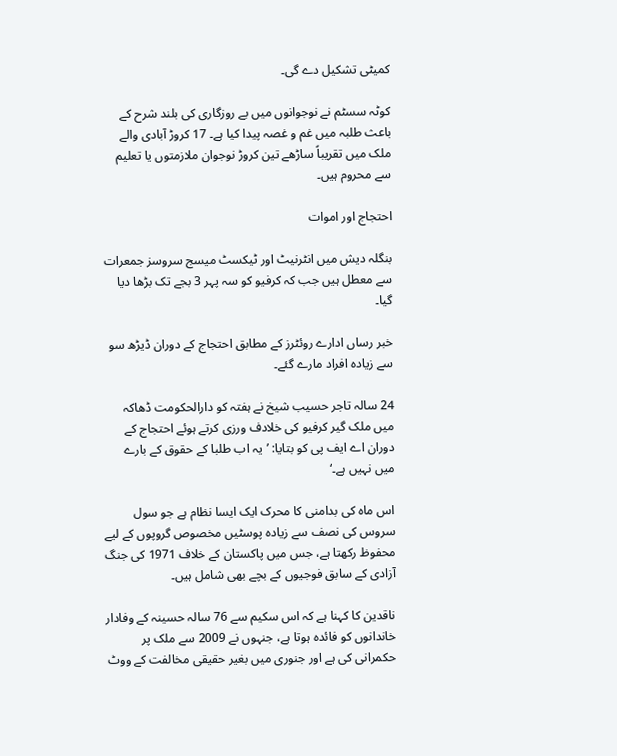کمیٹی تشکیل دے گی۔

کوٹہ سسٹم نے نوجوانوں میں بے روزگاری کی بلند شرح کے باعث طلبہ میں غم و غصہ پیدا کیا ہے۔ 17 کروڑ آبادی والے ملک میں تقریباً ساڑھے تین کروڑ نوجوان ملازمتوں یا تعلیم سے محروم ہیں۔

احتجاج اور اموات

بنگلہ دیش میں انٹرنیٹ اور ٹیکسٹ میسج سروسز جمعرات سے معطل ہیں جب کہ کرفیو کو سہ پہر 3 بجے تک بڑھا دیا گیا۔

خبر رساں ادارے روئٹرز کے مطابق احتجاج کے دوران ڈیڑھ سو سے زیادہ افراد مارے گئے۔

24 سالہ تاجر حسیب شیخ نے ہفتہ کو دارالحکومت ڈھاکہ میں ملک گیر کرفیو کی خلادف ورزی کرتے ہوئے احتجاج کے دوران اے ایف پی کو بتایا: ’یہ اب طلبا کے حقوق کے بارے میں نہیں ہے۔‘

اس ماہ کی بدامنی کا محرک ایک ایسا نظام ہے جو سول سروس کی نصف سے زیادہ پوسٹیں مخصوص گروپوں کے لیے محفوظ رکھتا ہے، جس میں پاکستان کے خلاف 1971 کی جنگ آزادی کے سابق فوجیوں کے بچے بھی شامل ہیں۔

ناقدین کا کہنا ہے کہ اس سکیم سے 76 سالہ حسینہ کے وفادار خاندانوں کو فائدہ ہوتا ہے، جنہوں نے 2009 سے ملک پر حکمرانی کی ہے اور جنوری میں بغیر حقیقی مخالفت کے ووٹ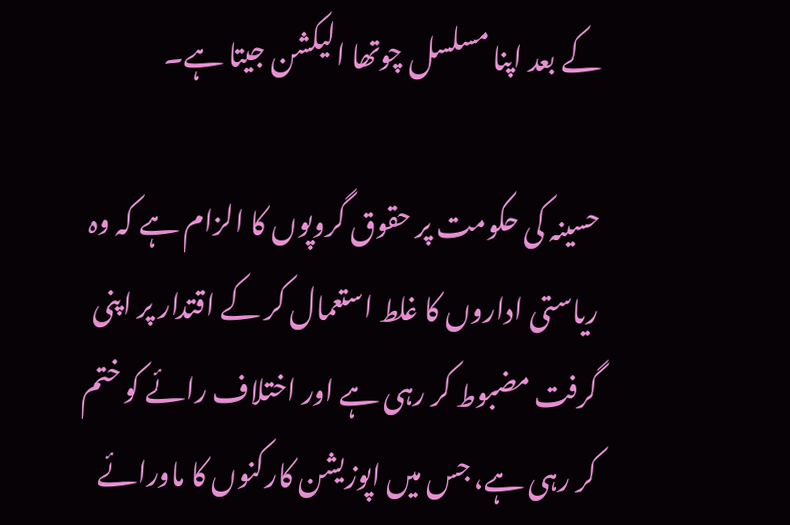کے بعد اپنا مسلسل چوتھا الیکشن جیتا ہے۔

حسینہ کی حکومت پر حقوق گروپوں کا الزام ہے کہ وہ ریاستی اداروں کا غلط استعمال کر کے اقتدار پر اپنی گرفت مضبوط کر رہی ہے اور اختلاف رائے کو ختم کر رہی ہے، جس میں اپوزیشن کارکنوں کا ماورائے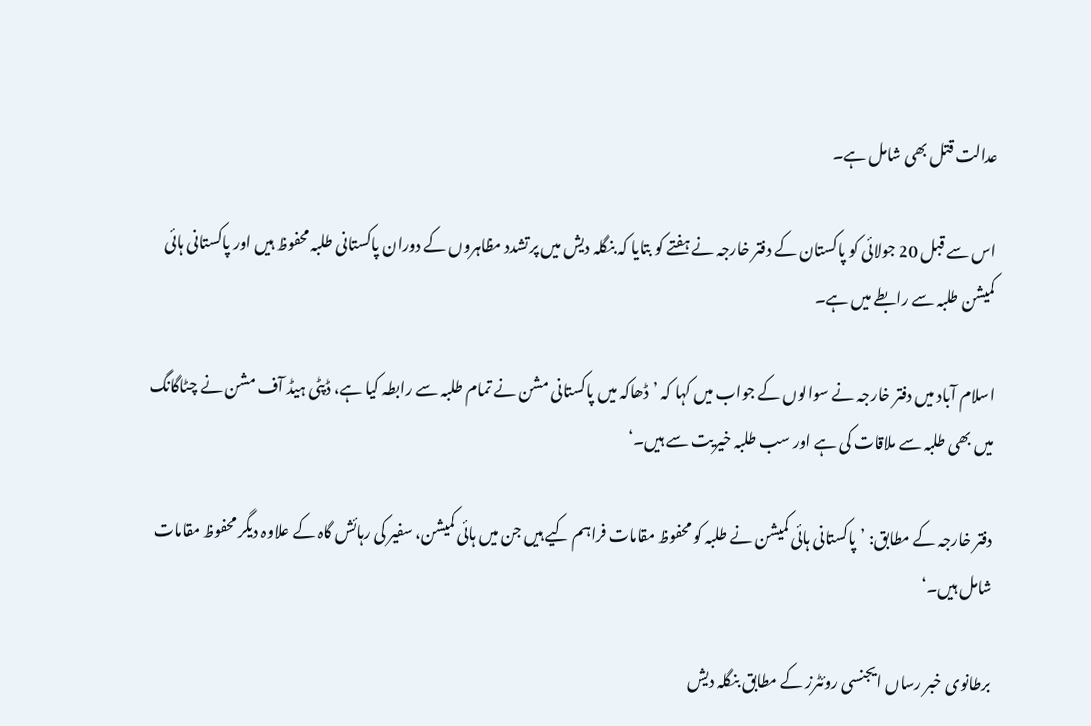عدالت قتل بھی شامل ہے۔

اس سے قبل 20 جولائی کو پاکستان کے دفتر خارجہ نے ہفتے کو بتایا کہ بنگلہ دیش میں پرتشدد مظاہروں کے دوران پاکستانی طلبہ محفوظ ہیں اور پاکستانی ہائی کمیشن طلبہ سے رابطے میں ہے۔

اسلام آباد میں دفتر خارجہ نے سوالوں کے جواب میں کہا کہ ’ڈھاکہ میں پاکستانی مشن نے تمام طلبہ سے رابطہ کیا ہے، ڈپٹی ہیڈ آف مشن نے چٹاگانگ میں بھی طلبہ سے ملاقات کی ہے اور سب طلبہ خیریت سے ہیں۔‘

دفتر خارجہ کے مطابق: ’پاکستانی ہائی کمیشن نے طلبہ کو محفوظ مقامات فراہم کیے ہیں جن میں ہائی کمیشن، سفیر کی رہائش گاہ کے علاوہ دیگر محفوظ مقامات شامل ہیں۔‘

برطانوی خبر رساں ایجنسی روئٹرز کے مطابق بنگلہ دیش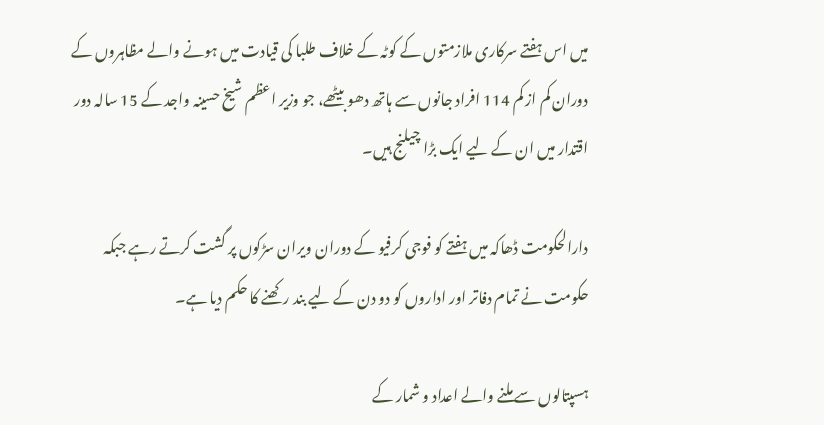میں اس ہفتے سرکاری ملازمتوں کے کوٹہ کے خلاف طلبا کی قیادت میں ہونے والے مظاہروں کے دوران کم از کم 114 افراد جانوں سے ہاتھ دھو بیٹھے، جو وزیر اعظم شیخ حسینہ واجد کے 15 سالہ دور اقتدار میں ان کے لیے ایک بڑا چیلنج ہیں۔

دارالحکومت ڈھاکہ میں ہفتے کو فوجی کرفیو کے دوران ویران سڑکوں پر گشت کرتے رہے جبکہ حکومت نے تمام دفاتر اور اداروں کو دو دن کے لیے بند رکھنے کا حکم دیا ہے۔

ہسپتالوں سے ملنے والے اعداد و شمار کے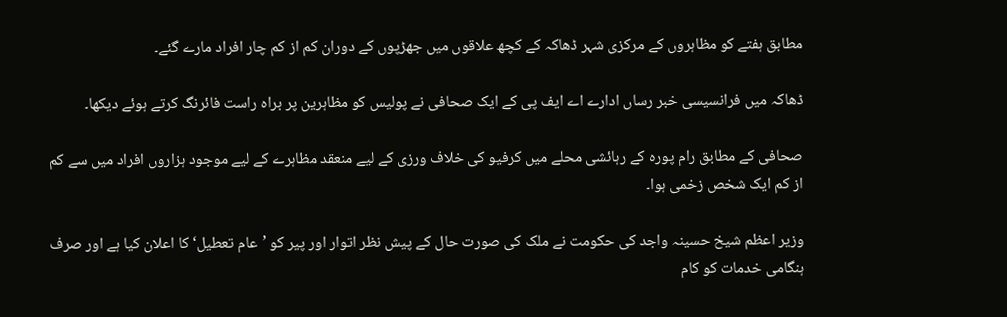مطابق ہفتے کو مظاہروں کے مرکزی شہر ڈھاکہ کے کچھ علاقوں میں جھڑپوں کے دوران کم از کم چار افراد مارے گئے۔

ڈھاکہ میں فرانسیسی خبر رساں ادارے اے ایف پی کے ایک صحافی نے پولیس کو مظاہرین پر براہ راست فائرنگ کرتے ہوئے دیکھا۔

صحافی کے مطابق رام پورہ کے رہائشی محلے میں کرفیو کی خلاف ورزی کے لیے منعقد مظاہرے کے لیے موجود ہزاروں افراد میں سے کم از کم ایک شخص زخمی ہوا۔

وزیر اعظم شیخ حسینہ واجد کی حکومت نے ملک کی صورت حال کے پیش نظر اتوار اور پیر کو ’عام تعطیل‘ کا اعلان کیا ہے اور صرف ہنگامی خدمات کو کام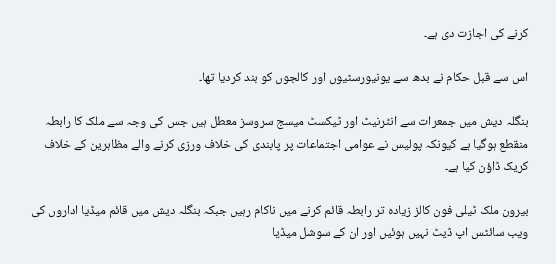کرنے کی اجازت دی ہے۔

اس سے قبل حکام نے بدھ سے یونیورسٹیوں اور کالجوں کو بند کردیا تھا۔

بنگلہ دیش میں جمعرات سے انٹرنیٹ اور ٹیکسٹ میسج سروسز معطل ہیں جس کی وجہ سے ملک کا رابطہ منقطع ہوگیا ہے کیونکہ پولیس نے عوامی اجتماعات پر پابندی کی خلاف ورزی کرنے والے مظاہرین کے خلاف کریک ڈاؤن کیا ہے۔

بیرون ملک ٹیلی فون کالز زیادہ تر رابطہ قائم کرنے میں ناکام رہیں جبکہ بنگلہ دیش میں قائم میڈیا اداروں کی ویب سائٹس اپ ڈیٹ نہیں ہوئیں اور ان کے سوشل میڈیا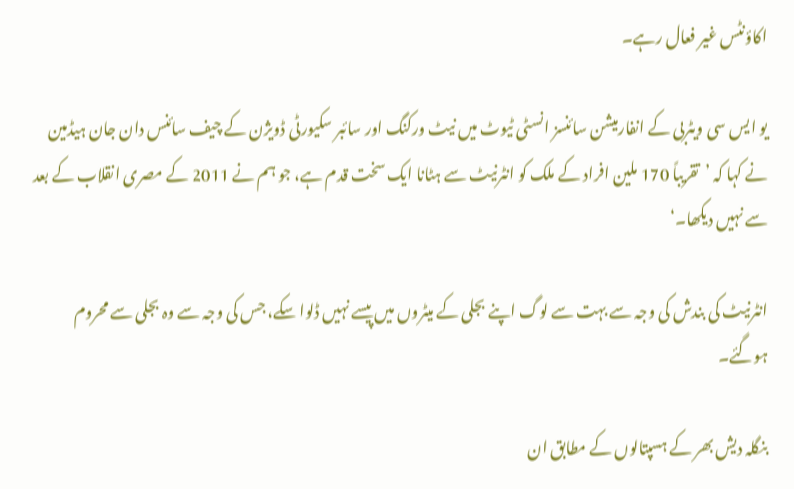اکاؤنٹس غیر فعال رہے۔

یو ایس سی ویٹربی کے انفارمیشن سائنسز انسٹی ٹیوٹ میں نیٹ ورکنگ اور سائبر سکیورٹی ڈویژن کے چیف سائنس دان جان ہیڈمین نے کہا کہ ’تقریباً 170 ملین افراد کے ملک کو انٹرنیٹ سے ہٹانا ایک سخت قدم ہے، جو ہم نے 2011 کے مصری انقلاب کے بعد سے نہیں دیکھا۔‘

انٹرنیٹ کی بندش کی وجہ سے بہت سے لوگ اپنے بجلی کے میٹروں میں پیسے نہیں ڈلوا سکے، جس کی وجہ سے وہ بجلی سے محروم ہوگئے۔

بنگلہ دیش بھر کے ہسپتالوں کے مطابق ان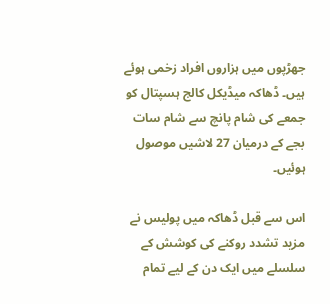جھڑپوں میں ہزاروں افراد زخمی ہوئے ہیں۔ ڈھاکہ میڈیکل کالج ہسپتال کو جمعے کی شام پانچ سے شام سات بجے کے درمیان 27 لاشیں موصول ہوئیں۔

اس سے قبل ڈھاکہ میں پولیس نے مزید تشدد روکنے کی کوشش کے سلسلے میں ایک دن کے لیے تمام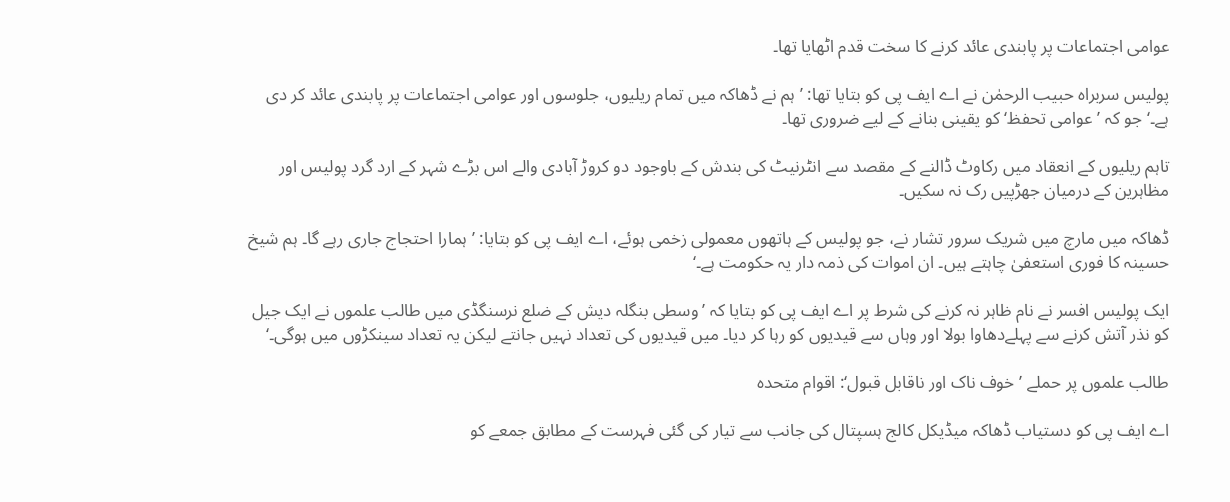عوامی اجتماعات پر پابندی عائد کرنے کا سخت قدم اٹھایا تھا۔

پولیس سربراہ حبیب الرحمٰن نے اے ایف پی کو بتایا تھا: ’ہم نے ڈھاکہ میں تمام ریلیوں، جلوسوں اور عوامی اجتماعات پر پابندی عائد کر دی ہے۔‘ جو کہ ’عوامی تحفظ‘ کو یقینی بنانے کے لیے ضروری تھا۔

تاہم ریلیوں کے انعقاد میں رکاوٹ ڈالنے کے مقصد سے انٹرنیٹ کی بندش کے باوجود دو کروڑ آبادی والے اس بڑے شہر کے ارد گرد پولیس اور مظاہرین کے درمیان جھڑپیں رک نہ سکیں۔

ڈھاکہ میں مارچ میں شریک سرور تشار نے، جو پولیس کے ہاتھوں معمولی زخمی ہوئے، اے ایف پی کو بتایا: ’ہمارا احتجاج جاری رہے گا۔ ہم شیخ حسینہ کا فوری استعفیٰ چاہتے ہیں۔ ان اموات کی ذمہ دار یہ حکومت ہے۔‘

ایک پولیس افسر نے نام ظاہر نہ کرنے کی شرط پر اے ایف پی کو بتایا کہ ’وسطی بنگلہ دیش کے ضلع نرسنگڈی میں طالب علموں نے ایک جیل کو نذر آتش کرنے سے پہلےدھاوا بولا اور وہاں سے قیدیوں کو رہا کر دیا۔ میں قیدیوں کی تعداد نہیں جانتے لیکن یہ تعداد سینکڑوں میں ہوگی۔‘

طالب علموں پر حملے ’خوف ناک اور ناقابل قبول‘: اقوام متحدہ

اے ایف پی کو دستیاب ڈھاکہ میڈیکل کالج ہسپتال کی جانب سے تیار کی گئی فہرست کے مطابق جمعے کو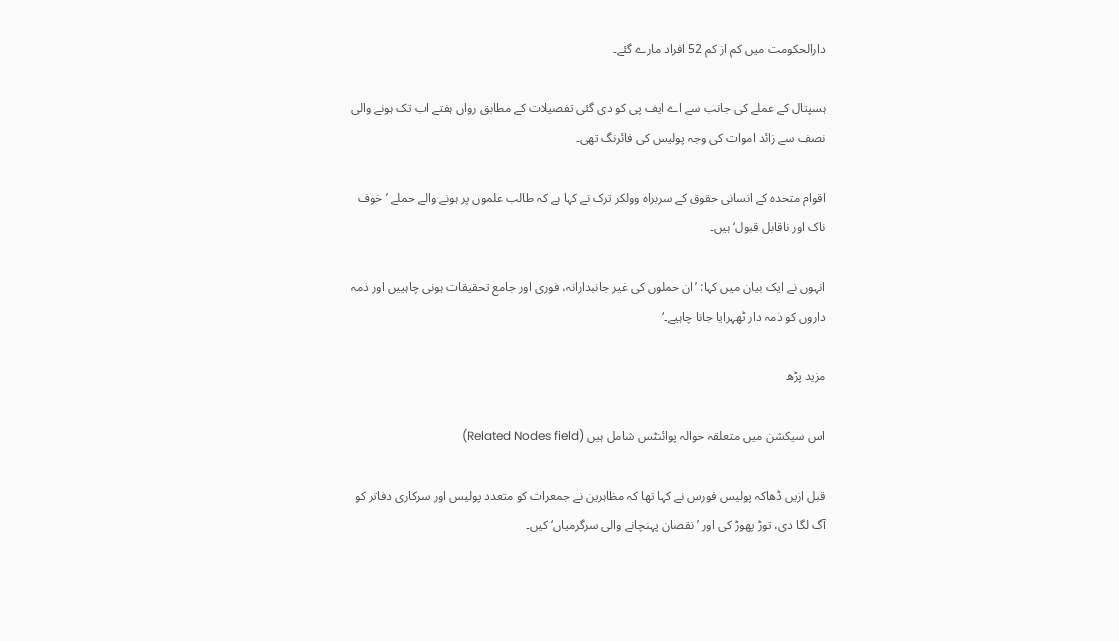دارالحکومت میں کم از کم 52 افراد مارے گئے۔

ہسپتال کے عملے کی جانب سے اے ایف پی کو دی گئی تفصیلات کے مطابق رواں ہفتے اب تک ہونے والی نصف سے زائد اموات کی وجہ پولیس کی فائرنگ تھی۔

اقوام متحدہ کے انسانی حقوق کے سربراہ وولکر ترک نے کہا ہے کہ طالب علموں پر ہونے والے حملے ’خوف ناک اور ناقابل قبول‘ ہیں۔

انہوں نے ایک بیان میں کہا: ’ان حملوں کی غیر جانبدارانہ، فوری اور جامع تحقیقات ہونی چاہییں اور ذمہ داروں کو ذمہ دار ٹھہرایا جانا چاہیے۔‘

مزید پڑھ

اس سیکشن میں متعلقہ حوالہ پوائنٹس شامل ہیں (Related Nodes field)

قبل ازیں ڈھاکہ پولیس فورس نے کہا تھا کہ مظاہرین نے جمعرات کو متعدد پولیس اور سرکاری دفاتر کو آگ لگا دی، توڑ پھوڑ کی اور ’نقصان پہنچانے والی سرگرمیاں‘ کیں۔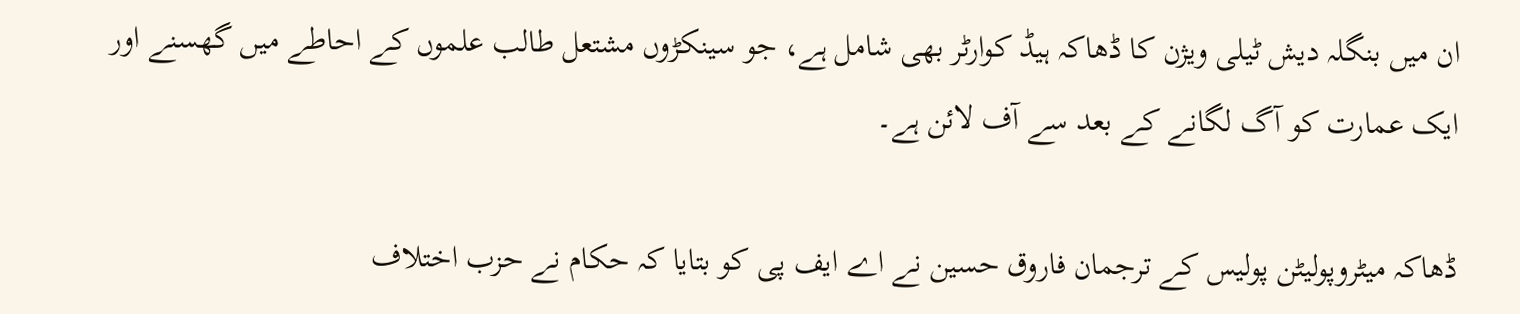ان میں بنگلہ دیش ٹیلی ویژن کا ڈھاکہ ہیڈ کوارٹر بھی شامل ہے، جو سینکڑوں مشتعل طالب علموں کے احاطے میں گھسنے اور ایک عمارت کو آگ لگانے کے بعد سے آف لائن ہے۔

ڈھاکہ میٹروپولیٹن پولیس کے ترجمان فاروق حسین نے اے ایف پی کو بتایا کہ حکام نے حزب اختلاف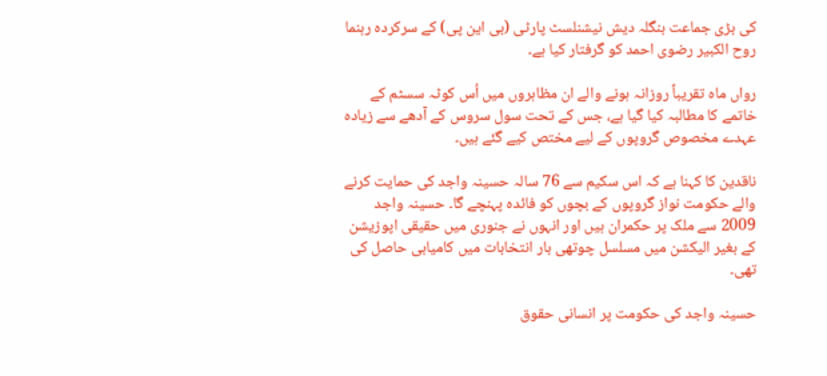کی بڑی جماعت بنگلہ دیش نیشنلسٹ پارٹی (بی این پی) کے سرکردہ رہنما روح الکبیر رضوی احمد کو گرفتار کیا ہے۔

رواں ماہ تقریباً روزانہ ہونے والے ان مظاہروں میں اُس کوٹہ سسٹم کے خاتمے کا مطالبہ کیا گیا ہے، جس کے تحت سول سروس کے آدھے سے زیادہ عہدے مخصوص گروپوں کے لیے مختص کیے گئے ہیں۔

ناقدین کا کہنا ہے کہ اس سکیم سے 76 سالہ حسینہ واجد کی حمایت کرنے والے حکومت نواز گروپوں کے بچوں کو فائدہ پہنچے گا۔ حسینہ واجد 2009 سے ملک پر حکمران ہیں اور انہوں نے جنوری میں حقیقی اپوزیشن کے بغیر الیکشن میں مسلسل چوتھی بار انتخابات میں کامیابی حاصل کی تھی۔

حسینہ واجد کی حکومت پر انسانی حقوق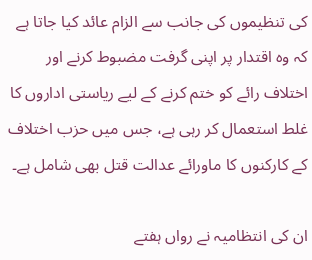کی تنظیموں کی جانب سے الزام عائد کیا جاتا ہے کہ وہ اقتدار پر اپنی گرفت مضبوط کرنے اور اختلاف رائے کو ختم کرنے کے لیے ریاستی اداروں کا غلط استعمال کر رہی ہے، جس میں حزب اختلاف کے کارکنوں کا ماورائے عدالت قتل بھی شامل ہے۔

ان کی انتظامیہ نے رواں ہفتے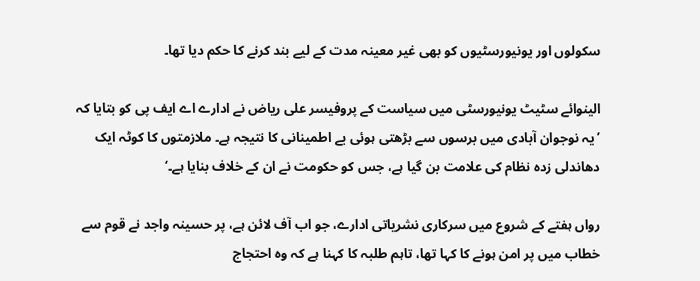سکولوں اور یونیورسٹیوں کو بھی غیر معینہ مدت کے لیے بند کرنے کا حکم دیا تھا۔

الینوائے سٹیٹ یونیورسٹی میں سیاست کے پروفیسر علی ریاض نے ادارے اے ایف پی کو بتایا کہ ’یہ نوجوان آبادی میں برسوں سے بڑھتی ہوئی بے اطمینانی کا نتیجہ ہے۔ ملازمتوں کا کوٹہ ایک دھاندلی زدہ نظام کی علامت بن گیا ہے، جس کو حکومت نے ان کے خلاف بنایا ہے۔‘

رواں ہفتے کے شروع میں سرکاری نشریاتی ادارے، جو اب آف لائن ہے، پر حسینہ واجد نے قوم سے خطاب میں پر امن ہونے کا کہا تھا، تاہم طلبہ کا کہنا ہے کہ وہ احتجاج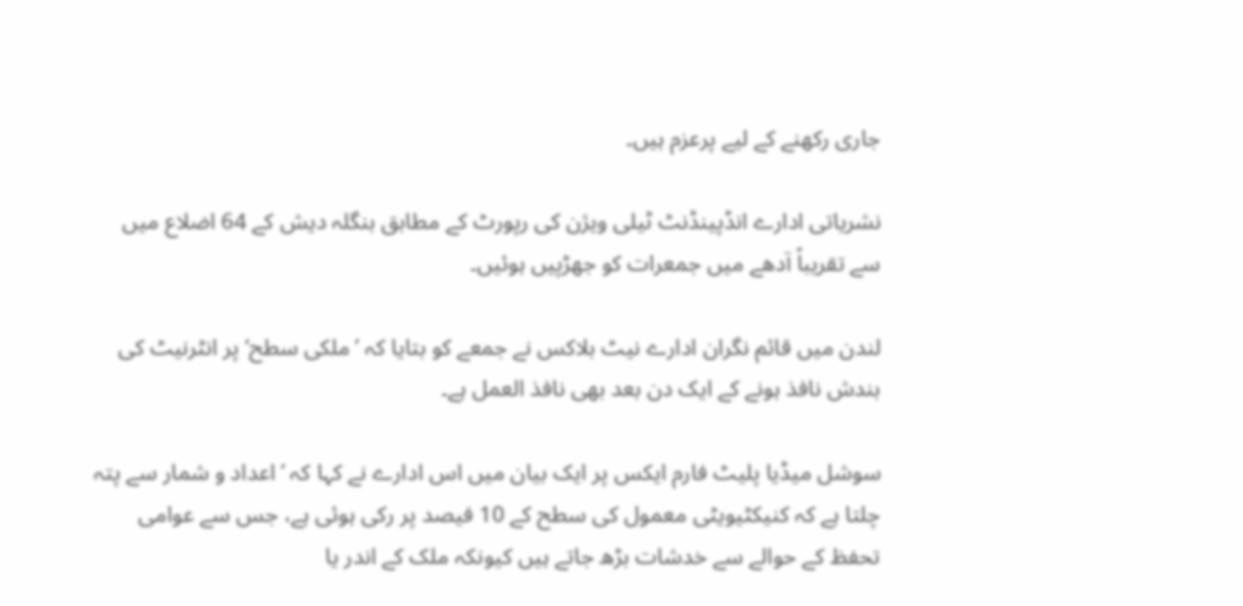جاری رکھنے کے لیے پرعزم ہیں۔

نشریاتی ادارے انڈپینڈنٹ ٹیلی ویژن کی رپورٹ کے مطابق بنگلہ دیش کے 64 اضلاع میں سے تقریباً آدھے میں جمعرات کو جھڑپیں ہوئیں۔

لندن میں قائم نگران ادارے نیٹ بلاکس نے جمعے کو بتایا کہ ’ملکی سطح‘ پر انٹرنیٹ کی بندش نافذ ہونے کے ایک دن بعد بھی نافذ العمل ہے۔

سوشل میڈیا پلیٹ فارم ایکس پر ایک بیان میں اس ادارے نے کہا کہ ’اعداد و شمار سے پتہ چلتا ہے کہ کنیکٹیویٹی معمول کی سطح کے 10 فیصد پر رکی ہوئی ہے، جس سے عوامی تحفظ کے حوالے سے خدشات بڑھ جاتے ہیں کیونکہ ملک کے اندر یا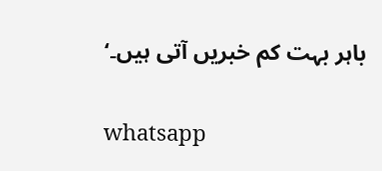باہر بہت کم خبریں آتی ہیں۔‘

whatsapp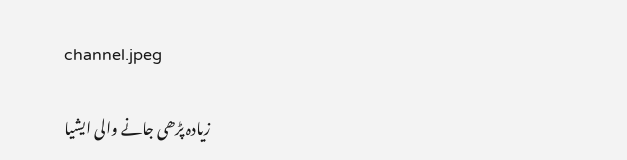channel.jpeg

زیادہ پڑھی جانے والی ایشیا